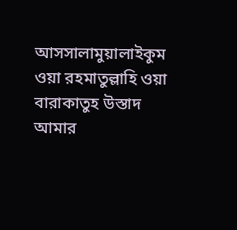আসসালামুয়ালাইকুম ওয়া রহমাতুল্লাহি ওয়া বারাকাতুহ উস্তাদ
আমার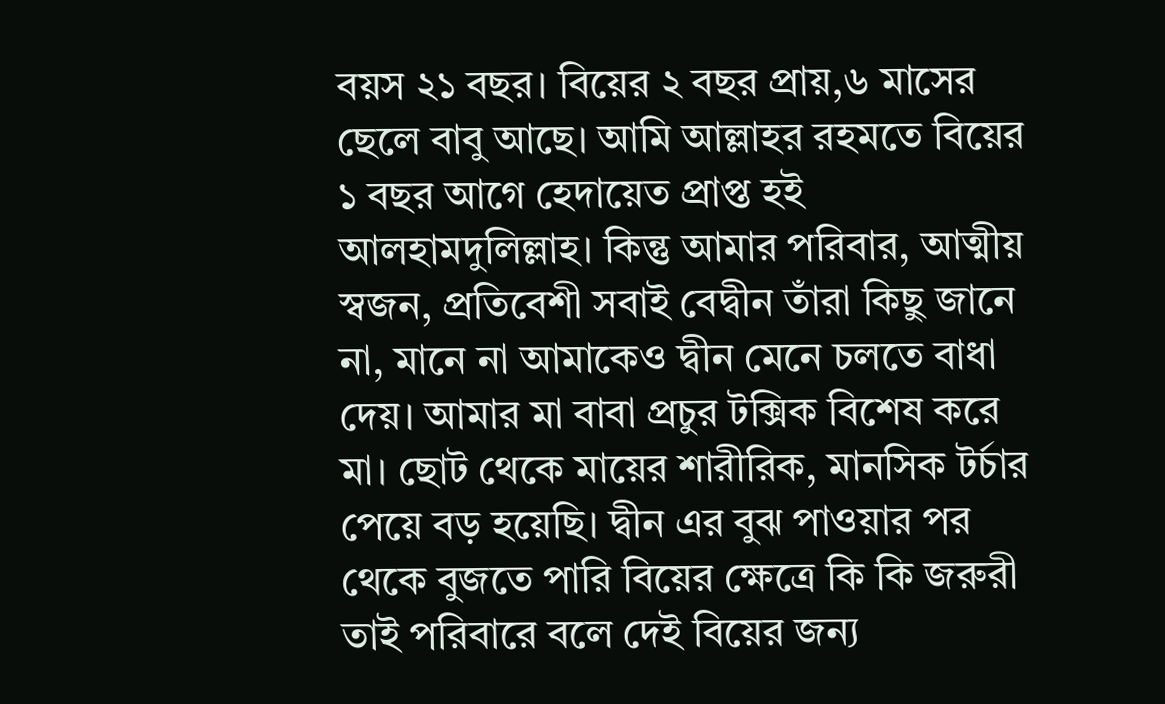বয়স ২১ বছর। বিয়ের ২ বছর প্রায়,৬ মাসের ছেলে বাবু আছে। আমি আল্লাহর রহমতে বিয়ের ১ বছর আগে হেদায়েত প্রাপ্ত হই আলহামদুলিল্লাহ। কিন্তু আমার পরিবার, আত্মীয় স্বজন, প্রতিবেশী সবাই বেদ্বীন তাঁরা কিছু জানে না, মানে না আমাকেও দ্বীন মেনে চলতে বাধা দেয়। আমার মা বাবা প্রচুর টক্সিক বিশেষ করে মা। ছোট থেকে মায়ের শারীরিক, মানসিক টর্চার পেয়ে বড় হয়েছি। দ্বীন এর বুঝ পাওয়ার পর থেকে বুজতে পারি বিয়ের ক্ষেত্রে কি কি জরুরী তাই পরিবারে বলে দেই বিয়ের জন্য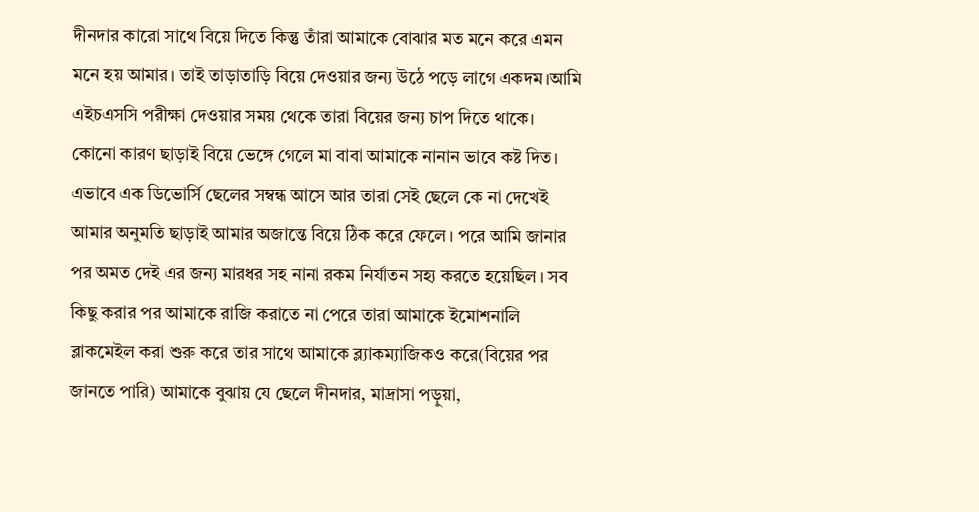দীনদার কারো সাথে বিয়ে দিতে কিন্তু তাঁরা আমাকে বোঝার মত মনে করে এমন মনে হয় আমার। তাই তাড়াতাড়ি বিয়ে দেওয়ার জন্য উঠে পড়ে লাগে একদম।আমি এইচএসসি পরীক্ষা দেওয়ার সময় থেকে তারা বিয়ের জন্য চাপ দিতে থাকে। কোনো কারণ ছাড়াই বিয়ে ভেঙ্গে গেলে মা বাবা আমাকে নানান ভাবে কষ্ট দিত। এভাবে এক ডিভোর্সি ছেলের সম্বন্ধ আসে আর তারা সেই ছেলে কে না দেখেই আমার অনুমতি ছাড়াই আমার অজান্তে বিয়ে ঠিক করে ফেলে। পরে আমি জানার পর অমত দেই এর জন্য মারধর সহ নানা রকম নির্যাতন সহ্য করতে হয়েছিল। সব কিছু করার পর আমাকে রাজি করাতে না পেরে তারা আমাকে ইমোশনালি ব্লাকমেইল করা শুরু করে তার সাথে আমাকে ব্ল্যাকম্যাজিকও করে(বিয়ের পর জানতে পারি) আমাকে বুঝায় যে ছেলে দীনদার, মাদ্রাসা পড়ুয়া,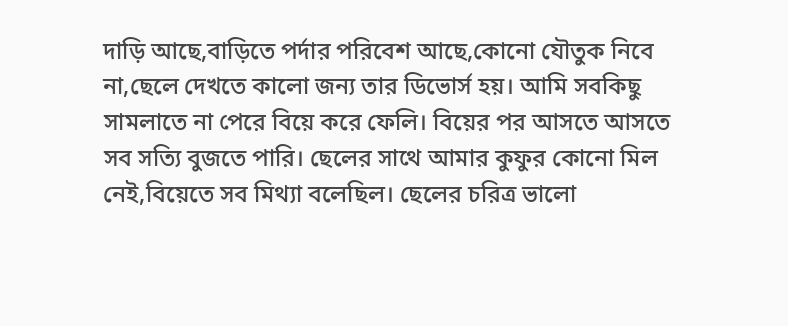দাড়ি আছে,বাড়িতে পর্দার পরিবেশ আছে,কোনো যৌতুক নিবে না,ছেলে দেখতে কালো জন্য তার ডিভোর্স হয়। আমি সবকিছু সামলাতে না পেরে বিয়ে করে ফেলি। বিয়ের পর আসতে আসতে সব সত্যি বুজতে পারি। ছেলের সাথে আমার কুফুর কোনো মিল নেই,বিয়েতে সব মিথ্যা বলেছিল। ছেলের চরিত্র ভালো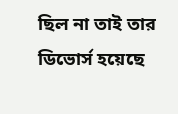ছিল না তাই তার ডিভোর্স হয়েছে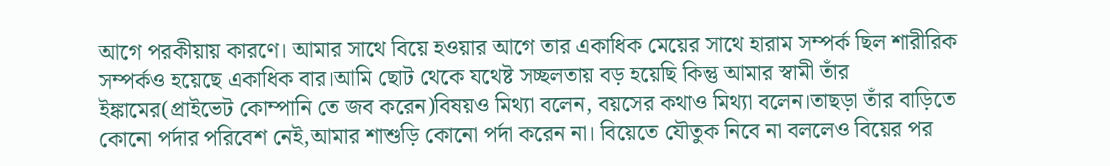আগে পরকীয়ায় কারণে। আমার সাথে বিয়ে হওয়ার আগে তার একাধিক মেয়ের সাথে হারাম সম্পর্ক ছিল শারীরিক সম্পর্কও হয়েছে একাধিক বার।আমি ছোট থেকে যথেষ্ট সচ্ছলতায় বড় হয়েছি কিন্তু আমার স্বামী তাঁর ইঙ্কামের(প্রাইভেট কোম্পানি তে জব করেন)বিষয়ও মিথ্যা বলেন, বয়সের কথাও মিথ্যা বলেন।তাছড়া তাঁর বাড়িতে কোনো পর্দার পরিবেশ নেই,আমার শাশুড়ি কোনো পর্দা করেন না। বিয়েতে যৌতুক নিবে না বললেও বিয়ের পর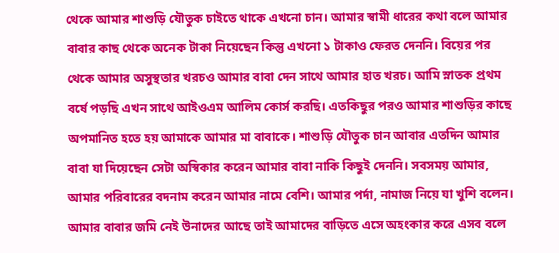থেকে আমার শাশুড়ি যৌতুক চাইতে থাকে এখনো চান। আমার স্বামী ধারের কথা বলে আমার বাবার কাছ থেকে অনেক টাকা নিয়েছেন কিন্তু এখনো ১ টাকাও ফেরত দেননি। বিয়ের পর থেকে আমার অসুস্থতার খরচও আমার বাবা দেন সাথে আমার হাত খরচ। আমি স্নাতক প্রথম বর্ষে পড়ছি এখন সাথে আইওএম আলিম কোর্স করছি। এতকিছুর পরও আমার শাশুড়ির কাছে অপমানিত হতে হয় আমাকে আমার মা বাবাকে। শাশুড়ি যৌতুক চান আবার এতদিন আমার বাবা যা দিয়েছেন সেটা অস্বিকার করেন আমার বাবা নাকি কিছুই দেননি। সবসময় আমার, আমার পরিবারের বদনাম করেন আমার নামে বেশি। আমার পর্দা, নামাজ নিয়ে যা খুশি বলেন। আমার বাবার জমি নেই উনাদের আছে তাই আমাদের বাড়িতে এসে অহংকার করে এসব বলে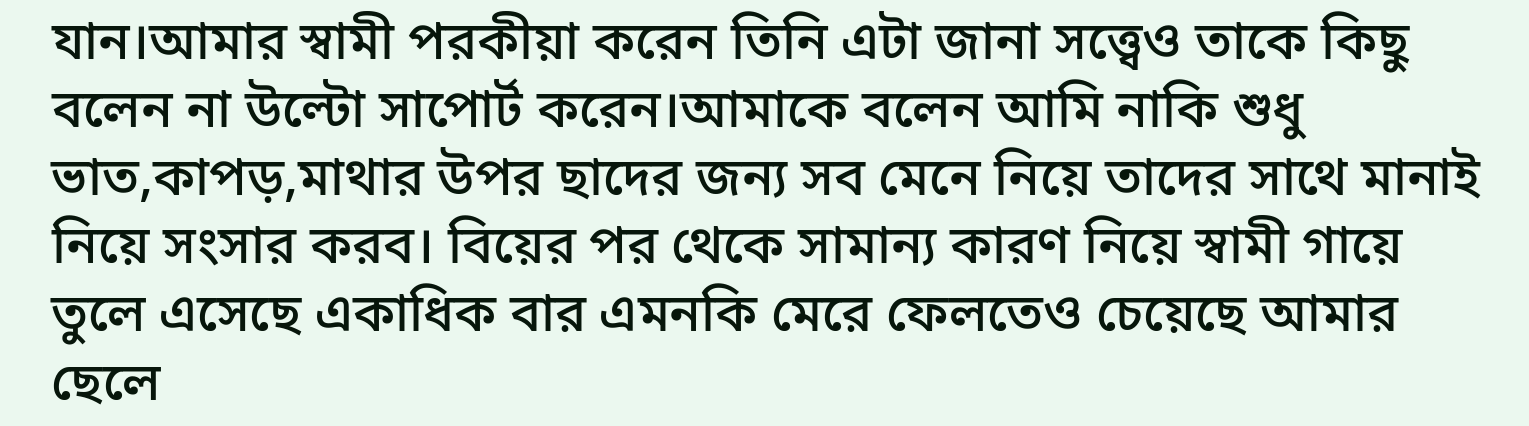যান।আমার স্বামী পরকীয়া করেন তিনি এটা জানা সত্ত্বেও তাকে কিছু বলেন না উল্টো সাপোর্ট করেন।আমাকে বলেন আমি নাকি শুধু ভাত,কাপড়,মাথার উপর ছাদের জন্য সব মেনে নিয়ে তাদের সাথে মানাই নিয়ে সংসার করব। বিয়ের পর থেকে সামান্য কারণ নিয়ে স্বামী গায়ে তুলে এসেছে একাধিক বার এমনকি মেরে ফেলতেও চেয়েছে আমার ছেলে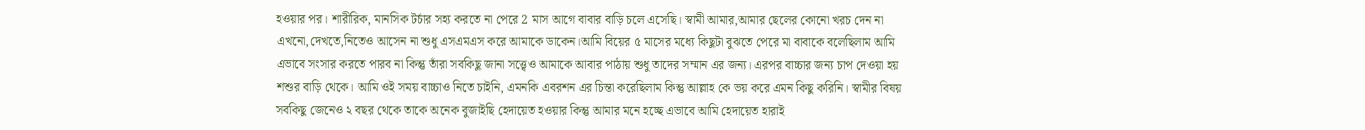হওয়ার পর। শারীরিক, মানসিক টর্চার সহ্য করতে না পেরে 2 মাস আগে বাবার বাড়ি চলে এসেছি। স্বামী আমার,আমার ছেলের কোনো খরচ দেন না এখনো,দেখতে,নিতেও আসেন না শুধু এসএমএস করে আমাকে ডাকেন।আমি বিয়ের ৫ মাসের মধ্যে কিছুটা বুঝতে পেরে মা বাবাকে বলেছিলাম আমি এভাবে সংসার করতে পারব না কিন্তু তাঁরা সবকিছু জানা সত্ত্বেও আমাকে আবার পাঠায় শুধু তাদের সম্মান এর জন্য। এরপর বাচ্চার জন্য চাপ দেওয়া হয় শশুর বাড়ি থেকে। আমি ওই সময় বাচ্চাও নিতে চাইনি, এমনকি এবরশন এর চিন্তা করেছিলাম কিন্তু আল্লাহ কে ভয় করে এমন কিছু করিনি। স্বামীর বিষয় সবকিছু জেনেও ২ বছর থেকে তাকে অনেক বুজাইছি হেদায়েত হওয়ার কিন্তু আমার মনে হচ্ছে এভাবে আমি হেদায়েত হারাই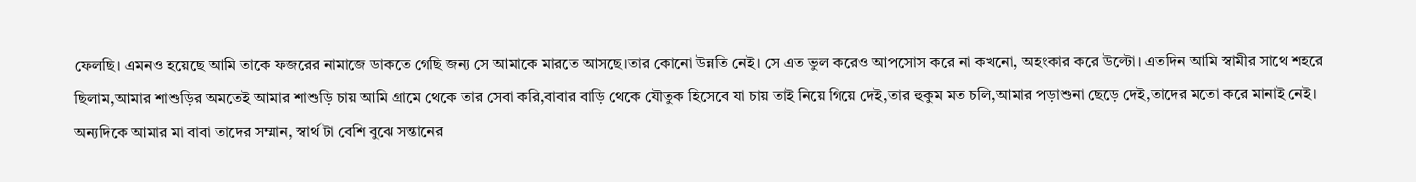ফেলছি। এমনও হয়েছে আমি তাকে ফজরের নামাজে ডাকতে গেছি জন্য সে আমাকে মারতে আসছে।তার কোনো উন্নতি নেই। সে এত ভুল করেও আপসোস করে না কখনো, অহংকার করে উল্টো। এতদিন আমি স্বামীর সাথে শহরে ছিলাম,আমার শাশুড়ির অমতেই আমার শাশুড়ি চায় আমি গ্রামে থেকে তার সেবা করি,বাবার বাড়ি থেকে যৌতুক হিসেবে যা চায় তাই নিয়ে গিয়ে দেই,তার হুকুম মত চলি,আমার পড়াশুনা ছেড়ে দেই,তাদের মতো করে মানাই নেই।
অন্যদিকে আমার মা বাবা তাদের সম্মান, স্বার্থ টা বেশি বুঝে সন্তানের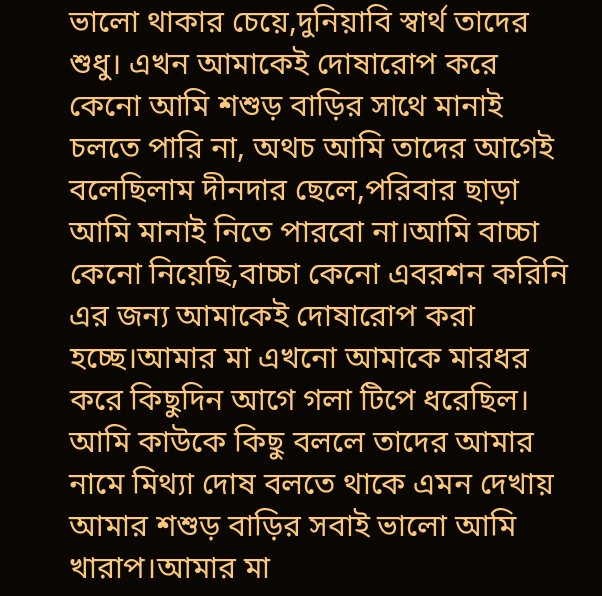ভালো থাকার চেয়ে,দুনিয়াবি স্বার্থ তাদের শুধু। এখন আমাকেই দোষারোপ করে কেনো আমি শশুড় বাড়ির সাথে মানাই চলতে পারি না, অথচ আমি তাদের আগেই বলেছিলাম দীনদার ছেলে,পরিবার ছাড়া আমি মানাই নিতে পারবো না।আমি বাচ্চা কেনো নিয়েছি,বাচ্চা কেনো এবরশন করিনি এর জন্য আমাকেই দোষারোপ করা হচ্ছে।আমার মা এখনো আমাকে মারধর করে কিছুদিন আগে গলা টিপে ধরেছিল। আমি কাউকে কিছু বললে তাদের আমার নামে মিথ্যা দোষ বলতে থাকে এমন দেখায় আমার শশুড় বাড়ির সবাই ভালো আমি খারাপ।আমার মা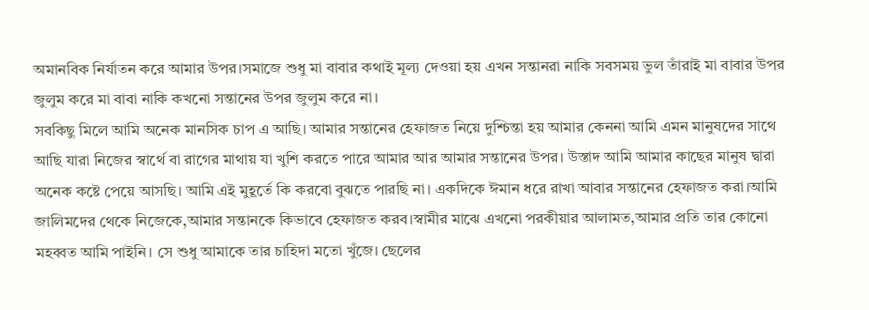অমানবিক নির্যাতন করে আমার উপর।সমাজে শুধু মা বাবার কথাই মূল্য দেওয়া হয় এখন সন্তানরা নাকি সবসময় ভুল তাঁরাই মা বাবার উপর জুলুম করে মা বাবা নাকি কখনো সন্তানের উপর জুলুম করে না।
সবকিছু মিলে আমি অনেক মানসিক চাপ এ আছি। আমার সন্তানের হেফাজত নিয়ে দুশ্চিন্তা হয় আমার কেননা আমি এমন মানুষদের সাথে আছি যারা নিজের স্বার্থে বা রাগের মাথায় যা খুশি করতে পারে আমার আর আমার সন্তানের উপর। উস্তাদ আমি আমার কাছের মানুষ দ্বারা অনেক কষ্টে পেয়ে আসছি। আমি এই মুহূর্তে কি করবো বুঝতে পারছি না। একদিকে ঈমান ধরে রাখা আবার সন্তানের হেফাজত করা।আমি জালিমদের থেকে নিজেকে,আমার সন্তানকে কিভাবে হেফাজত করব।স্বামীর মাঝে এখনো পরকীয়ার আলামত,আমার প্রতি তার কোনো মহব্বত আমি পাইনি। সে শুধু আমাকে তার চাহিদা মতো খুঁজে। ছেলের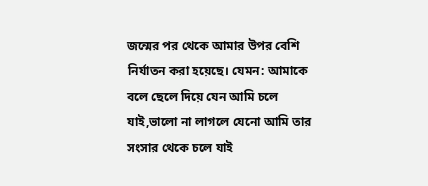জন্মের পর থেকে আমার উপর বেশি নির্যাতন করা হয়েছে। যেমন: আমাকে বলে ছেলে দিয়ে যেন আমি চলে যাই,ভালো না লাগলে যেনো আমি তার সংসার থেকে চলে যাই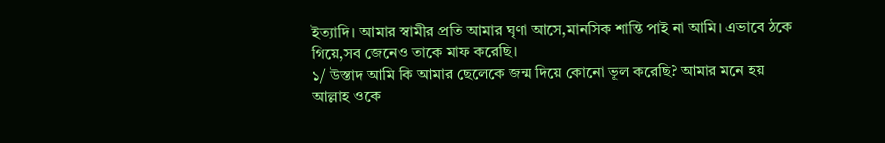ইত্যাদি। আমার স্বামীর প্রতি আমার ঘৃণা আসে,মানসিক শান্তি পাই না আমি। এভাবে ঠকে গিয়ে,সব জেনেও তাকে মাফ করেছি।
১/ উস্তাদ আমি কি আমার ছেলেকে জন্ম দিয়ে কোনো ভূল করেছি? আমার মনে হয় আল্লাহ ওকে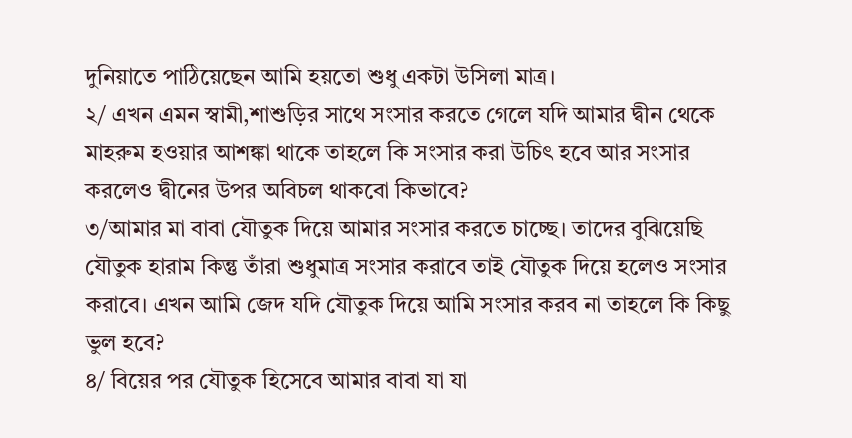দুনিয়াতে পাঠিয়েছেন আমি হয়তো শুধু একটা উসিলা মাত্র।
২/ এখন এমন স্বামী,শাশুড়ির সাথে সংসার করতে গেলে যদি আমার দ্বীন থেকে মাহরুম হওয়ার আশঙ্কা থাকে তাহলে কি সংসার করা উচিৎ হবে আর সংসার করলেও দ্বীনের উপর অবিচল থাকবো কিভাবে?
৩/আমার মা বাবা যৌতুক দিয়ে আমার সংসার করতে চাচ্ছে। তাদের বুঝিয়েছি যৌতুক হারাম কিন্তু তাঁরা শুধুমাত্র সংসার করাবে তাই যৌতুক দিয়ে হলেও সংসার করাবে। এখন আমি জেদ যদি যৌতুক দিয়ে আমি সংসার করব না তাহলে কি কিছু ভুল হবে?
৪/ বিয়ের পর যৌতুক হিসেবে আমার বাবা যা যা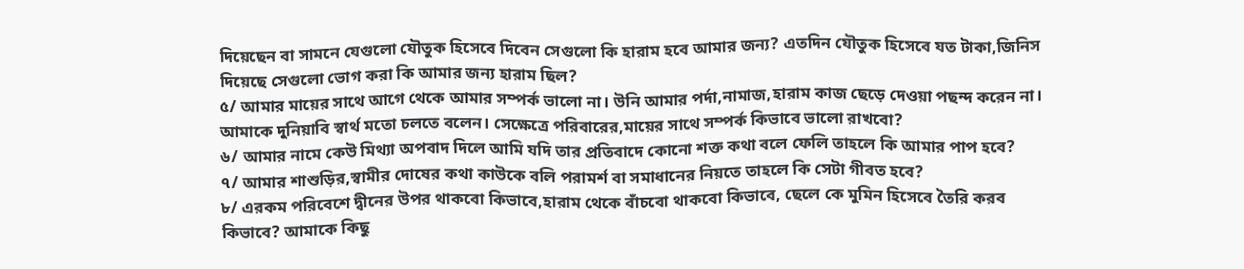দিয়েছেন বা সামনে যেগুলো যৌতুক হিসেবে দিবেন সেগুলো কি হারাম হবে আমার জন্য? এতদিন যৌতুক হিসেবে যত টাকা,জিনিস দিয়েছে সেগুলো ভোগ করা কি আমার জন্য হারাম ছিল?
৫/ আমার মায়ের সাথে আগে থেকে আমার সম্পর্ক ভালো না। উনি আমার পর্দা,নামাজ,হারাম কাজ ছেড়ে দেওয়া পছন্দ করেন না। আমাকে দুনিয়াবি স্বার্থ মতো চলতে বলেন। সেক্ষেত্রে পরিবারের,মায়ের সাথে সম্পর্ক কিভাবে ভালো রাখবো?
৬/ আমার নামে কেউ মিথ্যা অপবাদ দিলে আমি যদি তার প্রতিবাদে কোনো শক্ত কথা বলে ফেলি তাহলে কি আমার পাপ হবে?
৭/ আমার শাশুড়ির,স্বামীর দোষের কথা কাউকে বলি পরামর্শ বা সমাধানের নিয়তে তাহলে কি সেটা গীবত হবে?
৮/ এরকম পরিবেশে দ্বীনের উপর থাকবো কিভাবে,হারাম থেকে বাঁচবো থাকবো কিভাবে, ছেলে কে মুমিন হিসেবে তৈরি করব কিভাবে? আমাকে কিছু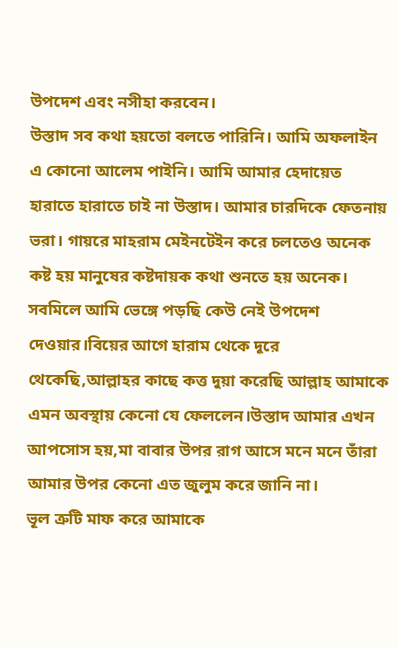উপদেশ এবং নসীহা করবেন।
উস্তাদ সব কথা হয়তো বলতে পারিনি। আমি অফলাইন এ কোনো আলেম পাইনি। আমি আমার হেদায়েত হারাতে হারাতে চাই না উস্তাদ। আমার চারদিকে ফেতনায় ভরা। গায়রে মাহরাম মেইনটেইন করে চলতেও অনেক কষ্ট হয় মানুষের কষ্টদায়ক কথা শুনতে হয় অনেক। সবমিলে আমি ভেঙ্গে পড়ছি কেউ নেই উপদেশ দেওয়ার।বিয়ের আগে হারাম থেকে দূরে থেকেছি,আল্লাহর কাছে কত্ত দুয়া করেছি আল্লাহ আমাকে এমন অবস্থায় কেনো যে ফেললেন।উস্তাদ আমার এখন আপসোস হয়,মা বাবার উপর রাগ আসে মনে মনে তাঁরা আমার উপর কেনো এত জুলুম করে জানি না।
ভূল ত্রুটি মাফ করে আমাকে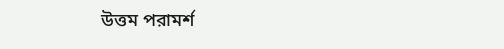উত্তম পরামর্শ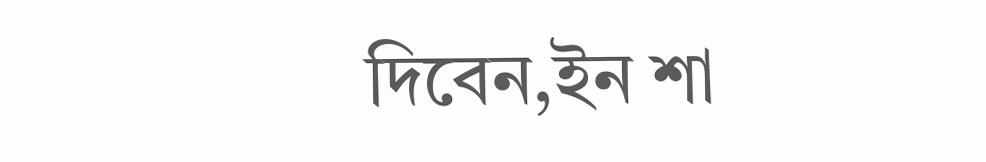দিবেন,ইন শা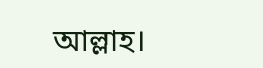আল্লাহ।